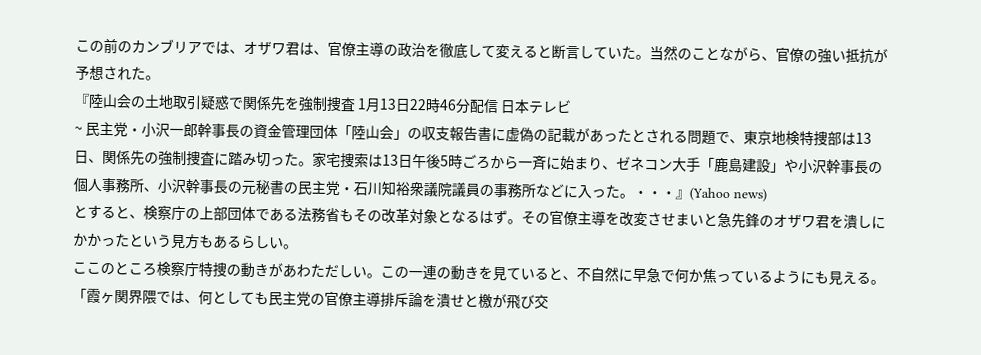この前のカンブリアでは、オザワ君は、官僚主導の政治を徹底して変えると断言していた。当然のことながら、官僚の強い抵抗が予想された。
『陸山会の土地取引疑惑で関係先を強制捜査 1月13日22時46分配信 日本テレビ
~ 民主党・小沢一郎幹事長の資金管理団体「陸山会」の収支報告書に虚偽の記載があったとされる問題で、東京地検特捜部は13日、関係先の強制捜査に踏み切った。家宅捜索は13日午後5時ごろから一斉に始まり、ゼネコン大手「鹿島建設」や小沢幹事長の個人事務所、小沢幹事長の元秘書の民主党・石川知裕衆議院議員の事務所などに入った。・・・』(Yahoo news)
とすると、検察庁の上部団体である法務省もその改革対象となるはず。その官僚主導を改変させまいと急先鋒のオザワ君を潰しにかかったという見方もあるらしい。
ここのところ検察庁特捜の動きがあわただしい。この一連の動きを見ていると、不自然に早急で何か焦っているようにも見える。「霞ヶ関界隈では、何としても民主党の官僚主導排斥論を潰せと檄が飛び交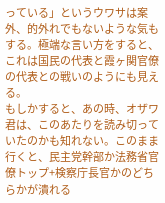っている」というウワサは案外、的外れでもないような気もする。極端な言い方をすると、これは国民の代表と霞ヶ関官僚の代表との戦いのようにも見える。
もしかすると、あの時、オザワ君は、このあたりを読み切っていたのかも知れない。このまま行くと、民主党幹部か法務省官僚トップ+検察庁長官かのどちらかが潰れる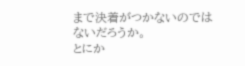まで決着がつかないのではないだろうか。
とにか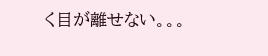く目が離せない。。。